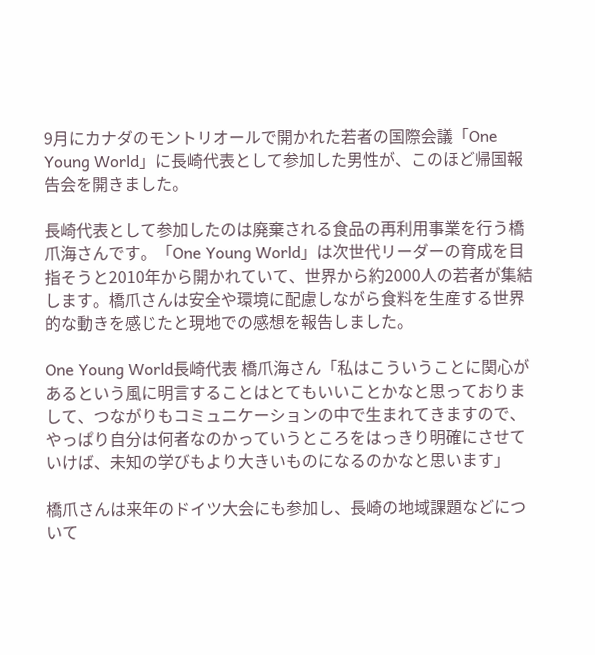9月にカナダのモントリオールで開かれた若者の国際会議「One Young World」に長崎代表として参加した男性が、このほど帰国報告会を開きました。

長崎代表として参加したのは廃棄される食品の再利用事業を行う橋爪海さんです。「One Young World」は次世代リーダーの育成を目指そうと2010年から開かれていて、世界から約2000人の若者が集結します。橋爪さんは安全や環境に配慮しながら食料を生産する世界的な動きを感じたと現地での感想を報告しました。

One Young World長崎代表 橋爪海さん「私はこういうことに関心があるという風に明言することはとてもいいことかなと思っておりまして、つながりもコミュニケーションの中で生まれてきますので、やっぱり自分は何者なのかっていうところをはっきり明確にさせていけば、未知の学びもより大きいものになるのかなと思います」

橋爪さんは来年のドイツ大会にも参加し、長崎の地域課題などについて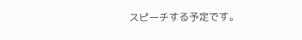スピーチする予定です。